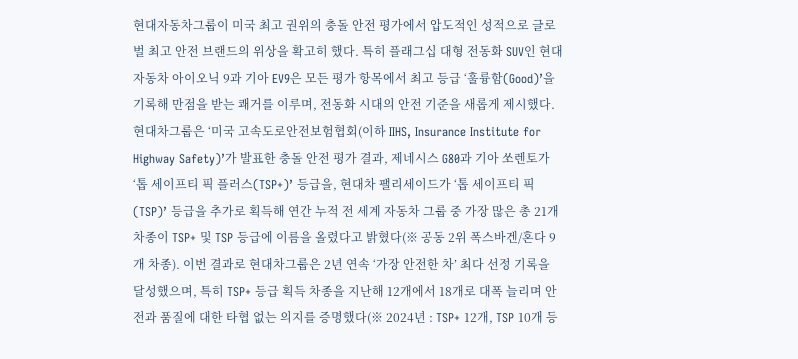현대자동차그룹이 미국 최고 권위의 충돌 안전 평가에서 압도적인 성적으로 글로벌 최고 안전 브랜드의 위상을 확고히 했다. 특히 플래그십 대형 전동화 SUV인 현대자동차 아이오닉 9과 기아 EV9은 모든 평가 항목에서 최고 등급 ‘훌륭함(Good)’을 기록해 만점을 받는 쾌거를 이루며, 전동화 시대의 안전 기준을 새롭게 제시했다. 현대차그룹은 ‘미국 고속도로안전보험협회(이하 IIHS, Insurance Institute for Highway Safety)’가 발표한 충돌 안전 평가 결과, 제네시스 G80과 기아 쏘렌토가 ‘톱 세이프티 픽 플러스(TSP+)’ 등급을, 현대차 팰리세이드가 ‘톱 세이프티 픽(TSP)’ 등급을 추가로 획득해 연간 누적 전 세계 자동차 그룹 중 가장 많은 총 21개 차종이 TSP+ 및 TSP 등급에 이름을 올렸다고 밝혔다(※ 공동 2위 폭스바겐/혼다 9개 차종). 이번 결과로 현대차그룹은 2년 연속 ‘가장 안전한 차’ 최다 선정 기록을 달성했으며, 특히 TSP+ 등급 획득 차종을 지난해 12개에서 18개로 대폭 늘리며 안전과 품질에 대한 타협 없는 의지를 증명했다(※ 2024년 : TSP+ 12개, TSP 10개 등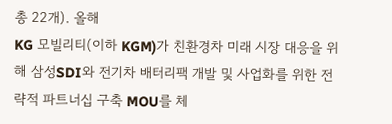총 22개). 올해
KG 모빌리티(이하 KGM)가 친환경차 미래 시장 대응을 위해 삼성SDI와 전기차 배터리팩 개발 및 사업화를 위한 전략적 파트너십 구축 MOU를 체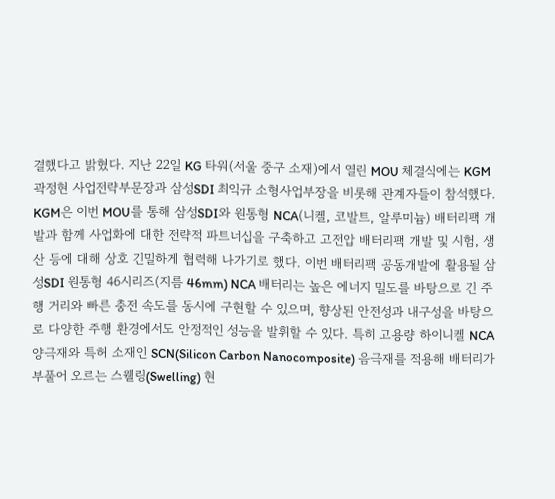결했다고 밝혔다. 지난 22일 KG 타워(서울 중구 소재)에서 열린 MOU 체결식에는 KGM 곽정현 사업전략부문장과 삼성SDI 최익규 소형사업부장을 비롯해 관계자들이 참석했다. KGM은 이번 MOU를 통해 삼성SDI와 원통형 NCA(니켈, 코발트, 알루미늄) 배터리팩 개발과 함께 사업화에 대한 전략적 파트너십을 구축하고 고전압 배터리팩 개발 및 시험, 생산 등에 대해 상호 긴밀하게 협력해 나가기로 했다. 이번 배터리팩 공동개발에 활용될 삼성SDI 원통형 46시리즈(지름 46mm) NCA 배터리는 높은 에너지 밀도를 바탕으로 긴 주행 거리와 빠른 충전 속도를 동시에 구현할 수 있으며, 향상된 안전성과 내구성을 바탕으로 다양한 주행 환경에서도 안정적인 성능을 발휘할 수 있다. 특히 고용량 하이니켈 NCA 양극재와 특허 소재인 SCN(Silicon Carbon Nanocomposite) 음극재를 적용해 배터리가 부풀어 오르는 스웰링(Swelling) 현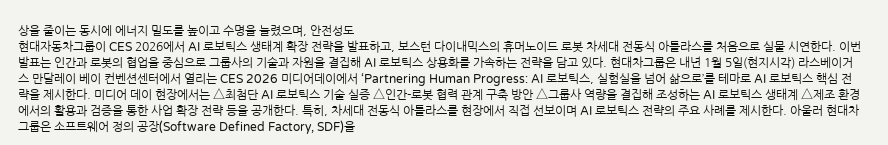상을 줄이는 동시에 에너지 밀도를 높이고 수명을 늘렸으며, 안전성도
현대자동차그룹이 CES 2026에서 AI 로보틱스 생태계 확장 전략을 발표하고, 보스턴 다이내믹스의 휴머노이드 로봇 차세대 전동식 아틀라스를 처음으로 실물 시연한다. 이번 발표는 인간과 로봇의 협업을 중심으로 그룹사의 기술과 자원을 결집해 AI 로보틱스 상용화를 가속하는 전략을 담고 있다. 현대차그룹은 내년 1월 5일(현지시각) 라스베이거스 만달레이 베이 컨벤션센터에서 열리는 CES 2026 미디어데이에서 ‘Partnering Human Progress: AI 로보틱스, 실험실을 넘어 삶으로’를 테마로 AI 로보틱스 핵심 전략을 제시한다. 미디어 데이 현장에서는 △최첨단 AI 로보틱스 기술 실증 △인간-로봇 협력 관계 구축 방안 △그룹사 역량을 결집해 조성하는 AI 로보틱스 생태계 △제조 환경에서의 활용과 검증을 통한 사업 확장 전략 등을 공개한다. 특히, 차세대 전동식 아틀라스를 현장에서 직접 선보이며 AI 로보틱스 전략의 주요 사례를 제시한다. 아울러 현대차그룹은 소프트웨어 정의 공장(Software Defined Factory, SDF)을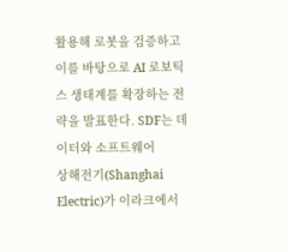활용해 로봇을 검증하고 이를 바탕으로 AI 로보틱스 생태계를 확장하는 전략을 발표한다. SDF는 데이터와 소프트웨어
상해전기(Shanghai Electric)가 이라크에서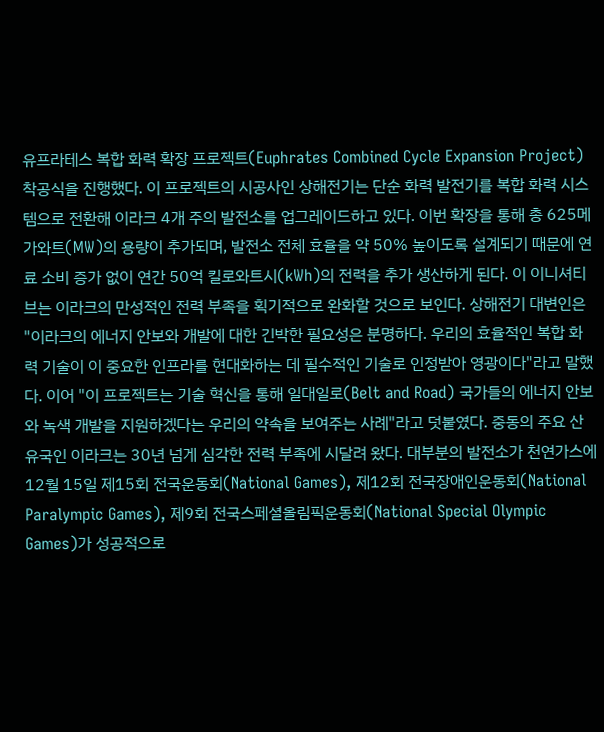유프라테스 복합 화력 확장 프로젝트(Euphrates Combined Cycle Expansion Project) 착공식을 진행했다. 이 프로젝트의 시공사인 상해전기는 단순 화력 발전기를 복합 화력 시스템으로 전환해 이라크 4개 주의 발전소를 업그레이드하고 있다. 이번 확장을 통해 총 625메가와트(MW)의 용량이 추가되며, 발전소 전체 효율을 약 50% 높이도록 설계되기 때문에 연료 소비 증가 없이 연간 50억 킬로와트시(kWh)의 전력을 추가 생산하게 된다. 이 이니셔티브는 이라크의 만성적인 전력 부족을 획기적으로 완화할 것으로 보인다. 상해전기 대변인은 "이라크의 에너지 안보와 개발에 대한 긴박한 필요성은 분명하다. 우리의 효율적인 복합 화력 기술이 이 중요한 인프라를 현대화하는 데 필수적인 기술로 인정받아 영광이다"라고 말했다. 이어 "이 프로젝트는 기술 혁신을 통해 일대일로(Belt and Road) 국가들의 에너지 안보와 녹색 개발을 지원하겠다는 우리의 약속을 보여주는 사례"라고 덧붙였다. 중동의 주요 산유국인 이라크는 30년 넘게 심각한 전력 부족에 시달려 왔다. 대부분의 발전소가 천연가스에
12월 15일 제15회 전국운동회(National Games), 제12회 전국장애인운동회(National Paralympic Games), 제9회 전국스페셜올림픽운동회(National Special Olympic Games)가 성공적으로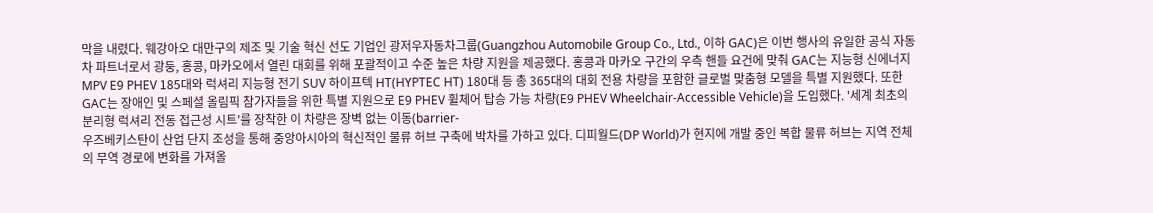막을 내렸다. 웨강아오 대만구의 제조 및 기술 혁신 선도 기업인 광저우자동차그룹(Guangzhou Automobile Group Co., Ltd., 이하 GAC)은 이번 행사의 유일한 공식 자동차 파트너로서 광둥, 홍콩, 마카오에서 열린 대회를 위해 포괄적이고 수준 높은 차량 지원을 제공했다. 홍콩과 마카오 구간의 우측 핸들 요건에 맞춰 GAC는 지능형 신에너지 MPV E9 PHEV 185대와 럭셔리 지능형 전기 SUV 하이프텍 HT(HYPTEC HT) 180대 등 총 365대의 대회 전용 차량을 포함한 글로벌 맞춤형 모델을 특별 지원했다. 또한 GAC는 장애인 및 스페셜 올림픽 참가자들을 위한 특별 지원으로 E9 PHEV 휠체어 탑승 가능 차량(E9 PHEV Wheelchair-Accessible Vehicle)을 도입했다. '세계 최초의 분리형 럭셔리 전동 접근성 시트'를 장착한 이 차량은 장벽 없는 이동(barrier-
우즈베키스탄이 산업 단지 조성을 통해 중앙아시아의 혁신적인 물류 허브 구축에 박차를 가하고 있다. 디피월드(DP World)가 현지에 개발 중인 복합 물류 허브는 지역 전체의 무역 경로에 변화를 가져올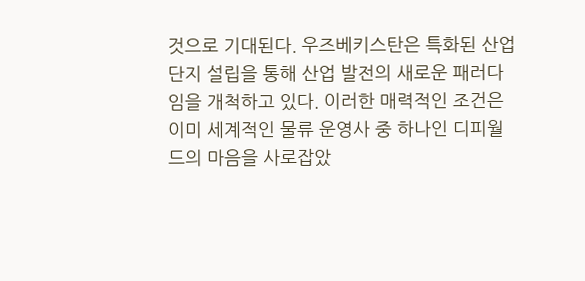것으로 기대된다. 우즈베키스탄은 특화된 산업 단지 설립을 통해 산업 발전의 새로운 패러다임을 개척하고 있다. 이러한 매력적인 조건은 이미 세계적인 물류 운영사 중 하나인 디피월드의 마음을 사로잡았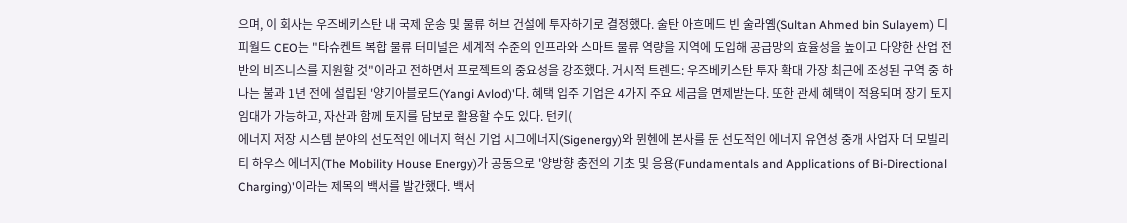으며, 이 회사는 우즈베키스탄 내 국제 운송 및 물류 허브 건설에 투자하기로 결정했다. 술탄 아흐메드 빈 술라옘(Sultan Ahmed bin Sulayem) 디피월드 CEO는 "타슈켄트 복합 물류 터미널은 세계적 수준의 인프라와 스마트 물류 역량을 지역에 도입해 공급망의 효율성을 높이고 다양한 산업 전반의 비즈니스를 지원할 것"이라고 전하면서 프로젝트의 중요성을 강조했다. 거시적 트렌드: 우즈베키스탄 투자 확대 가장 최근에 조성된 구역 중 하나는 불과 1년 전에 설립된 '양기아블로드(Yangi Avlod)'다. 혜택 입주 기업은 4가지 주요 세금을 면제받는다. 또한 관세 혜택이 적용되며 장기 토지 임대가 가능하고, 자산과 함께 토지를 담보로 활용할 수도 있다. 턴키(
에너지 저장 시스템 분야의 선도적인 에너지 혁신 기업 시그에너지(Sigenergy)와 뮌헨에 본사를 둔 선도적인 에너지 유연성 중개 사업자 더 모빌리티 하우스 에너지(The Mobility House Energy)가 공동으로 '양방향 충전의 기초 및 응용(Fundamentals and Applications of Bi-Directional Charging)'이라는 제목의 백서를 발간했다. 백서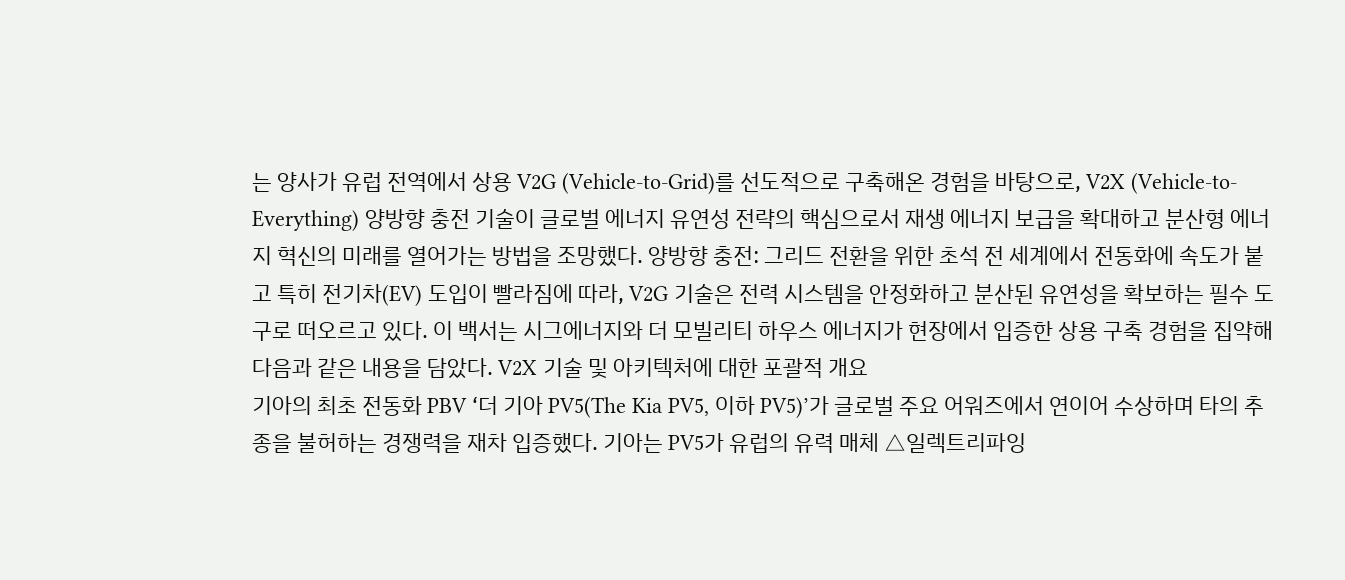는 양사가 유럽 전역에서 상용 V2G (Vehicle-to-Grid)를 선도적으로 구축해온 경험을 바탕으로, V2X (Vehicle-to-Everything) 양방향 충전 기술이 글로벌 에너지 유연성 전략의 핵심으로서 재생 에너지 보급을 확대하고 분산형 에너지 혁신의 미래를 열어가는 방법을 조망했다. 양방향 충전: 그리드 전환을 위한 초석 전 세계에서 전동화에 속도가 붙고 특히 전기차(EV) 도입이 빨라짐에 따라, V2G 기술은 전력 시스템을 안정화하고 분산된 유연성을 확보하는 필수 도구로 떠오르고 있다. 이 백서는 시그에너지와 더 모빌리티 하우스 에너지가 현장에서 입증한 상용 구축 경험을 집약해 다음과 같은 내용을 담았다. V2X 기술 및 아키텍처에 대한 포괄적 개요
기아의 최초 전동화 PBV ‘더 기아 PV5(The Kia PV5, 이하 PV5)’가 글로벌 주요 어워즈에서 연이어 수상하며 타의 추종을 불허하는 경쟁력을 재차 입증했다. 기아는 PV5가 유럽의 유력 매체 △일렉트리파잉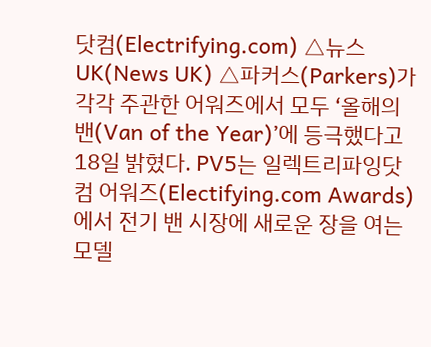닷컴(Electrifying.com) △뉴스 UK(News UK) △파커스(Parkers)가 각각 주관한 어워즈에서 모두 ‘올해의 밴(Van of the Year)’에 등극했다고 18일 밝혔다. PV5는 일렉트리파잉닷컴 어워즈(Electifying.com Awards)에서 전기 밴 시장에 새로운 장을 여는 모델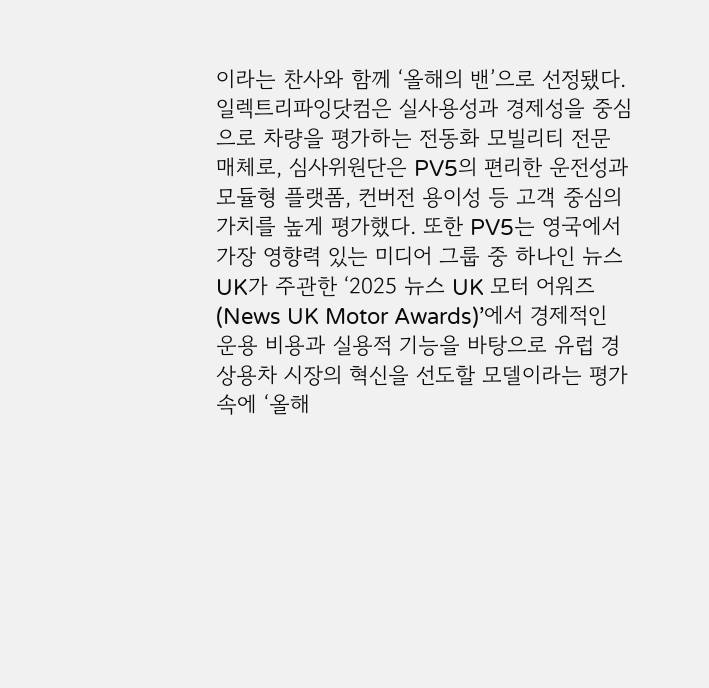이라는 찬사와 함께 ‘올해의 밴’으로 선정됐다. 일렉트리파잉닷컴은 실사용성과 경제성을 중심으로 차량을 평가하는 전동화 모빌리티 전문 매체로, 심사위원단은 PV5의 편리한 운전성과 모듈형 플랫폼, 컨버전 용이성 등 고객 중심의 가치를 높게 평가했다. 또한 PV5는 영국에서 가장 영향력 있는 미디어 그룹 중 하나인 뉴스 UK가 주관한 ‘2025 뉴스 UK 모터 어워즈(News UK Motor Awards)’에서 경제적인 운용 비용과 실용적 기능을 바탕으로 유럽 경상용차 시장의 혁신을 선도할 모델이라는 평가 속에 ‘올해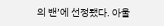의 밴’에 선정됐다. 아울